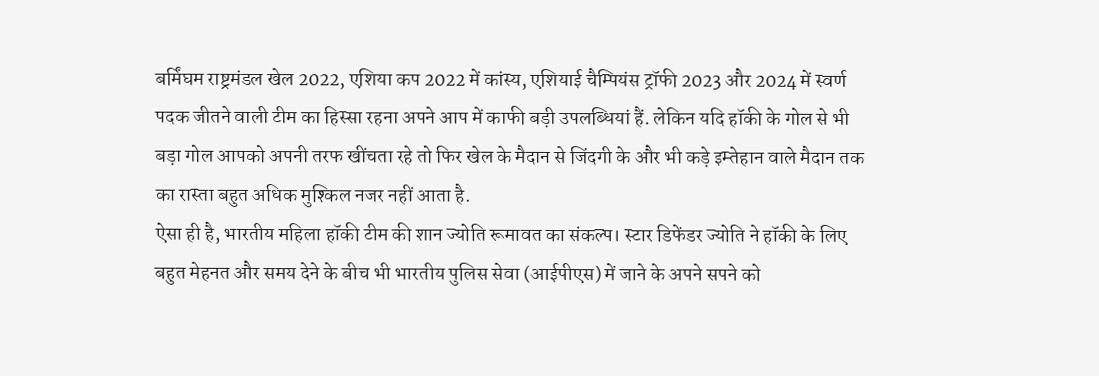बर्मिंघम राष्ट्रमंडल खेल 2022, एशिया कप 2022 में कांस्य, एशियाई चैम्पियंस ट्रॉफी 2023 और 2024 में स्वर्ण पदक जीतने वाली टीम का हिस्सा रहना अपने आप में काफी बड़ी उपलब्धियां हैं. लेकिन यदि हॉकी के गोल से भी बड़ा गोल आपको अपनी तरफ खींचता रहे तो फिर खेल के मैदान से जिंदगी के और भी कड़े इम्तेहान वाले मैदान तक का रास्ता बहुत अधिक मुश्किल नजर नहीं आता है.
ऐसा ही है, भारतीय महिला हॉकी टीम की शान ज्योति रूमावत का संकल्प। स्टार डिफेंडर ज्योति ने हॉकी के लिए बहुत मेहनत और समय देने के बीच भी भारतीय पुलिस सेवा (आईपीएस) में जाने के अपने सपने को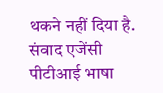थकने नहीं दिया है.
संवाद एजेंसी पीटीआई भाषा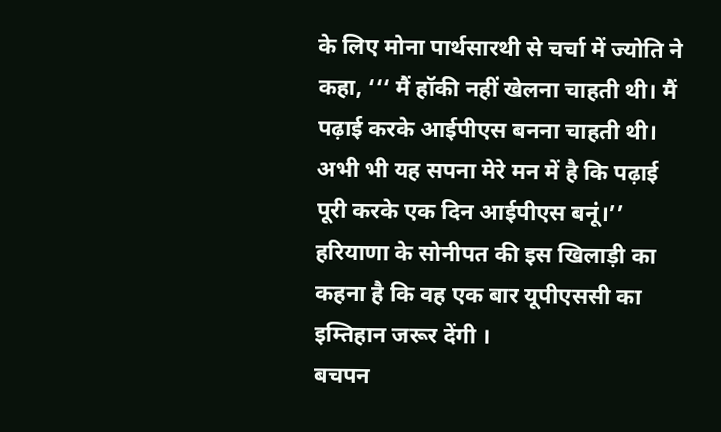के लिए मोना पार्थसारथी से चर्चा में ज्योति ने कहा, ‘‘‘ मैं हॉकी नहीं खेलना चाहती थी। मैं पढ़ाई करके आईपीएस बनना चाहती थी। अभी भी यह सपना मेरे मन में है कि पढ़ाई पूरी करके एक दिन आईपीएस बनूं।’’
हरियाणा के सोनीपत की इस खिलाड़ी का कहना है कि वह एक बार यूपीएससी का इम्तिहान जरूर देंगी ।
बचपन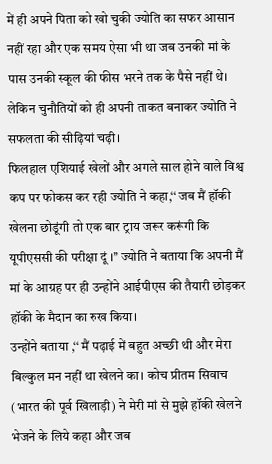में ही अपने पिता को खो चुकी ज्योति का सफर आसान नहीं रहा और एक समय ऐसा भी था जब उनकी मां के पास उनकी स्कूल की फीस भरने तक के पैसे नहीं थे। लेकिन चुनौतियों को ही अपनी ताकत बनाकर ज्योति ने सफलता की सीढ़ियां चढ़ी।
फिलहाल एशियाई खेलों और अगले साल होने वाले विश्व कप पर फोकस कर रही ज्योति ने कहा,‘‘ जब मैं हॉकी खेलना छोडूंगी तो एक बार ट्राय जरूर करूंगी कि यूपीएससी की परीक्षा दूं ।’’ ज्योति ने बताया कि अपनी मैं मां के आग्रह पर ही उन्होंने आईपीएस की तैयारी छोड़कर हॉकी के मैदान का रुख किया।
उन्होंने बताया ,‘‘ मैं पढ़ाई में बहुत अच्छी थी और मेरा बिल्कुल मन नहीं था खेलने का। कोच प्रीतम सिवाच (भारत की पूर्व खिलाड़ी) ने मेरी मां से मुझे हॉकी खेलने भेजने के लिये कहा और जब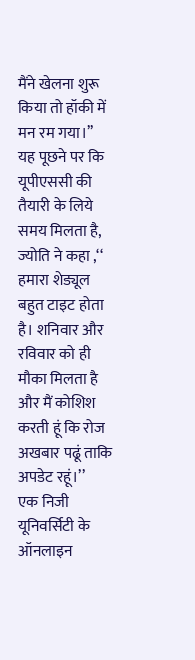मैंने खेलना शुरू किया तो हॉकी में मन रम गया।’’
यह पूछने पर कि यूपीएससी की तैयारी के लिये समय मिलता है, ज्योति ने कहा ,‘‘ हमारा शेड्यूल बहुत टाइट होता है। शनिवार और रविवार को ही मौका मिलता है और मैं कोशिश करती हूं कि रोज अखबार पढूं ताकि अपडेट रहूं।’’
एक निजी यूनिवर्सिटी के ऑनलाइन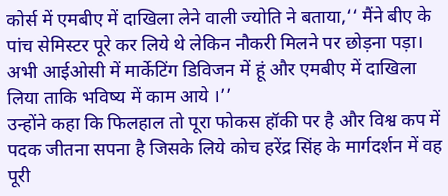कोर्स में एमबीए में दाखिला लेने वाली ज्योति ने बताया,‘‘ मैंने बीए के पांच सेमिस्टर पूरे कर लिये थे लेकिन नौकरी मिलने पर छोड़ना पड़ा। अभी आईओसी में मार्केटिंग डिविजन में हूं और एमबीए में दाखिला लिया ताकि भविष्य में काम आये ।’’
उन्होंने कहा कि फिलहाल तो पूरा फोकस हॉकी पर है और विश्व कप में पदक जीतना सपना है जिसके लिये कोच हरेंद्र सिंह के मार्गदर्शन में वह पूरी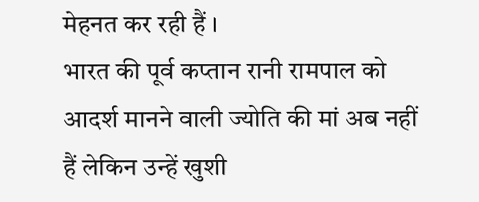मेहनत कर रही हैं ।
भारत की पूर्व कप्तान रानी रामपाल को आदर्श मानने वाली ज्योति की मां अब नहीं हैं लेकिन उन्हें खुशी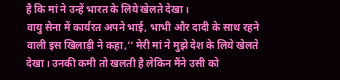है कि मां ने उन्हें भारत के लिये खेलते देखा।
वायु सेना में कार्यरत अपने भाई, भाभी और दादी के साथ रहने वाली इस खिलाड़ी ने कहा,‘‘ मेरी मां ने मुझे देश के लिये खेलते देखा। उनकी कमी तो खलती है लेकिन मैंने उसी को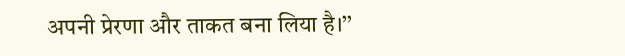अपनी प्रेरणा और ताकत बना लिया है।’’